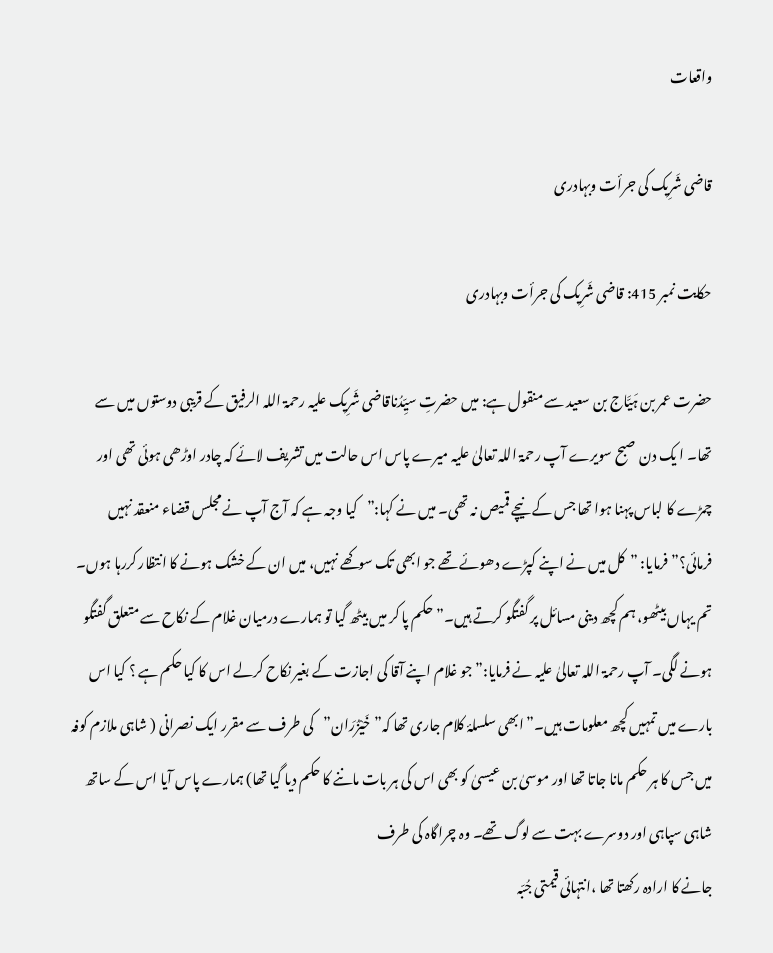واقعات

قاضی شَرِیک کی جرأت وبہادری

حکایت نمبر 415: قاضی شَرِیک کی جرأت وبہادری

حضرت عمر بن ہَیَّاج بن سعید سے منقول ہے: میں حضرتِ سیِّدُناقاضی شَرِیک علیہ رحمۃ اللہ الرفیق کے قریبی دوستوں میں سے تھا۔ ا یک دن صبح سویرے آپ رحمۃ اللہ تعالیٰ علیہ میرے پاس اس حالت میں تشریف لائے کہ چادر اوڑھی ہوئی تھی اور چمڑے کا لباس پہنا ہوا تھا جس کے نیچے قمیص نہ تھی۔ میں نے کہا:”کیا وجہ ہے کہ آج آپ نے مجلس قضاء منعقد نہیں فرمائی؟”فرمایا: ”کل میں نے اپنے کپڑے دھوئے تھے جو ابھی تک سوکھے نہیں، میں ان کے خشک ہونے کا انتظار کررہا ہوں۔ تم یہاں بیٹھو، ہم کچھ دینی مسائل پر گفتگو کرتے ہیں۔” حکم پا کر میں بیٹھ گیا تو ہمارے درمیان غلام کے نکاح سے متعلق گفتگو ہونے لگی۔ آپ رحمۃ اللہ تعالیٰ علیہ نے فرمایا:” جو غلام اپنے آقا کی اجازت کے بغیر نکاح کرلے اس کا کیا حکم ہے ؟ کیا اس بارے میں تمہیں کچھ معلومات ہیں۔” ابھی سلسلۂ کلام جاری تھا کہ”خَیْزُرَان”کی طرف سے مقرر ایک نصرانی ( شاہی ملازم کوفہ میں جس کا ہر حکم مانا جاتا تھا اور موسیٰ بن عیسیٰ کو بھی اس کی ہر بات ماننے کا حکم دیا گیا تھا) ہمارے پاس آیا اس کے ساتھ شاہی سپاہی اور دوسرے بہت سے لوگ تھے۔ وہ چراگاہ کی طرف
جانے کا ارادہ رکھتا تھا ،انتہائی قیمتی جُبّہ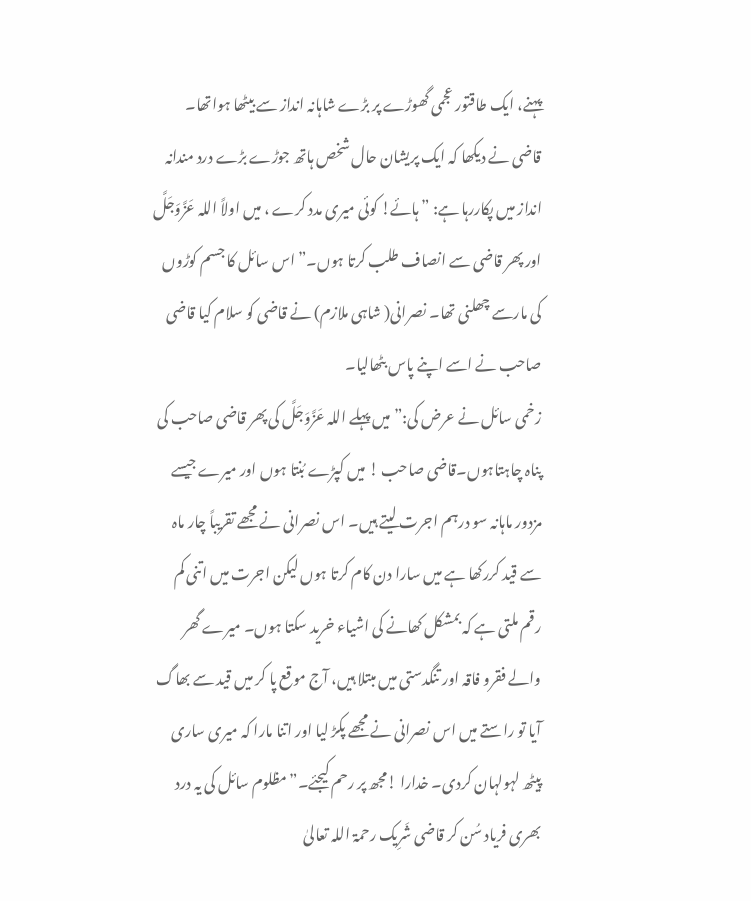پہنے، ایک طاقتور عجمی گھوڑے پر بڑے شاہانہ انداز سے بیٹھا ہواتھا۔ قاضی نے دیکھا کہ ایک پریشان حال شخص ہاتھ جوڑے بڑے درد مندانہ انداز میں پکاررہا ہے: ”ہائے! کوئی میری مدد کرے ، میں اولاً اللہ عَزَّوَجَلَّ اور پھر قاضی سے انصاف طلب کرتا ہوں۔” اس سائل کا جسم کوڑوں کی مارسے چھلنی تھا۔ نصرانی( شاہی ملازم) نے قاضی کو سلام کیا قاضی صاحب نے اسے اپنے پاس بٹھالیا۔
زخمی سائل نے عرض کی:”میں پہلے اللہ عَزَّوَجَلَّ کی پھر قاضی صاحب کی پناہ چاہتاہوں۔قاضی صاحب ! میں کپڑے بُنتا ہوں اور میرے جیسے مزدور ماہانہ سو درہم اجرت لیتے ہیں۔ اس نصرانی نے مجھے تقریباً چار ماہ سے قید کررکھا ہے میں سارا دن کام کرتا ہوں لیکن اجرت میں اتنی کم رقم ملتی ہے کہ بمشکل کھانے کی اشیاء خرید سکتا ہوں۔ میرے گھر والے فقرو فاقہ اور تنگدستی میں مبتلا ہیں، آج موقع پا کر میں قید سے بھاگ آیا تو راستے میں اس نصرانی نے مجھے پکڑ لیا اور اتنا مارا کہ میری ساری پیٹھ لہولہان کردی۔ خدارا !مجھ پر رحم کیجئے۔”مظلوم سائل کی یہ درد بھری فریاد سُن کر قاضی شَرِیک رحمۃ اللہ تعالیٰ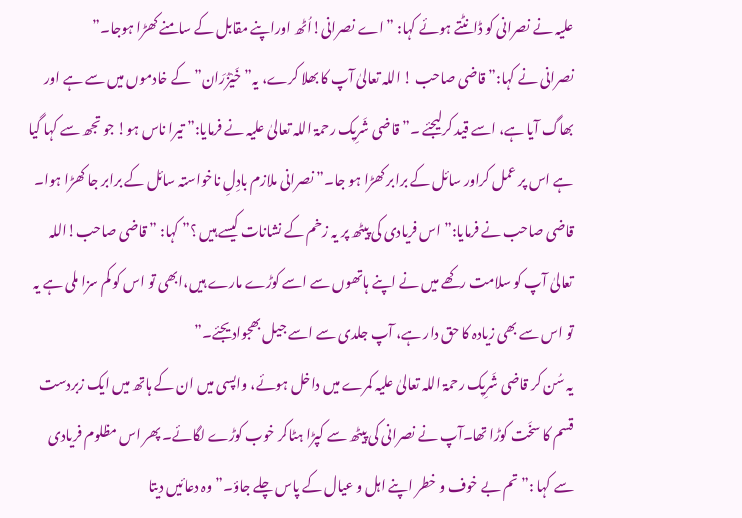علیہ نے نصرانی کو ڈانٹتے ہوئے کہا: ” اے نصرانی!اُٹھ اوراپنے مقابل کے سامنے کھڑا ہوجا۔”
نصرانی نے کہا:” قاضی صاحب ! اللہ تعالیٰ آپ کا بھلا کرے، یہ”خَیْزُرَان”کے خادموں میں سے ہے اور بھاگ آیا ہے، اسے قید کرلیجئے ۔” قاضی شَرِیک رحمۃ اللہ تعالیٰ علیہ نے فرمایا:” تیرا ناس ہو! جو تجھ سے کہا گیا ہے اس پر عمل کراور سائل کے برابر کھڑا ہو جا۔” نصرانی ملازم بادِلِ ناخواستہ سائل کے برابر جا کھڑا ہوا۔ قاضی صاحب نے فرمایا:” اس فریادی کی پیٹھ پر یہ زخم کے نشانات کیسے ہیں ؟” کہا: ” قاضی صاحب!اللہ تعالیٰ آپ کو سلامت رکھے میں نے اپنے ہاتھوں سے اسے کوڑے مارے ہیں،ابھی تو اس کو کم سزا ملی ہے یہ تو اس سے بھی زیادہ کا حق دار ہے، آپ جلدی سے اسے جیل بھجوادیجئے۔”
یہ سُن کر قاضی شَرِیک رحمۃ اللہ تعالیٰ علیہ کمرے میں داخل ہوئے، واپسی میں ان کے ہاتھ میں ایک زبردست قسم کا سخَت کوڑا تھا۔آپ نے نصرانی کی پیٹھ سے کپڑا ہٹاکر خوب کوڑے لگائے۔ پھر اس مظلوم فریادی سے کہا :”تم بے خوف و خطر اپنے اہل و عیال کے پاس چلے جاؤ۔” وہ دعائیں دیتا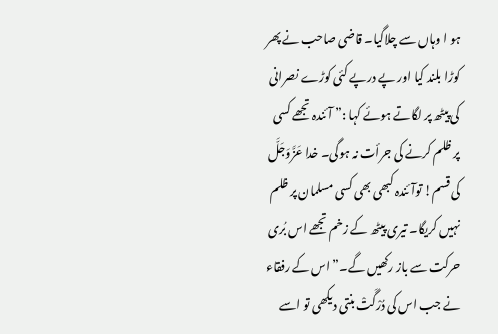ہو ا وہاں سے چلاگیا۔ قاضی صاحب نے پھر کوڑا بلند کیا اور پے درپے کئی کوڑے نصرانی کی پیٹھ پر لگاتے ہوئے کہا :” آئندہ تجھے کسی پر ظلم کرنے کی جرأت نہ ہوگی۔ خدا عَزَّوَجَلَّ کی قسم! توآئندہ کبھی بھی کسی مسلمان پر ظلم نہیں کریگا۔ تیری پیٹھ کے زخم تجھے اس بُری حرکت سے باز رکھیں گے۔” اس کے رفقاء نے جب اس کی دُرْگَتْ بنتی دیکھی تو اسے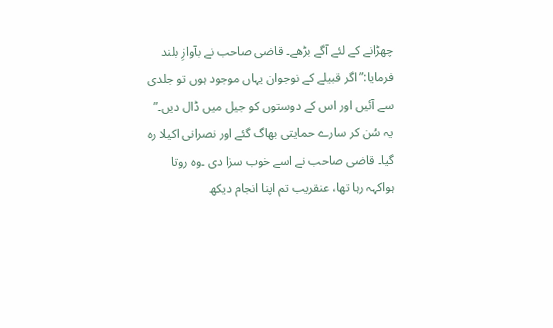چھڑانے کے لئے آگے بڑھے۔ قاضی صاحب نے بآوازِ بلند فرمایا:” اگر قبیلے کے نوجوان یہاں موجود ہوں تو جلدی سے آئیں اور اس کے دوستوں کو جیل میں ڈال دیں۔” یہ سُن کر سارے حمایتی بھاگ گئے اور نصرانی اکیلا رہ گیا۔ قاضی صاحب نے اسے خوب سزا دی ۔وہ روتا ہواکہہ رہا تھا، عنقریب تم اپنا انجام دیکھ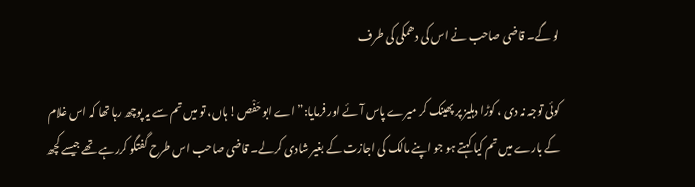لو گے۔ قاضی صاحب نے اس کی دھمکی کی طرف

کوئی توجہ نہ دی ، کوڑا دہلیز پر پھینک کر میرے پاس آئے اور فرمایا:” اے ابو حَفْص! ہاں، تو میں تم سے یہ پوچھ رہا تھا کہ اس غلام کے بارے میں تم کیا کہتے ہو جو اپنے مالک کی اجازت کے بغیر شادی کرلے۔ قاضی صاحب اس طرح گفتگو کررہے تھے جیسے کچھ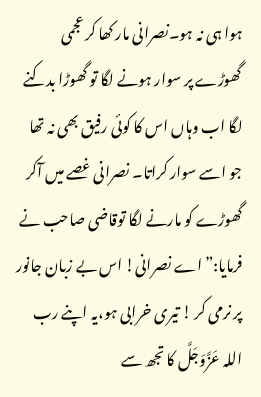ہوا ہی نہ ہو۔نصرانی مار کھا کر عجمی گھوڑے پر سوار ہونے لگا تو گھوڑا بدکنے لگا اب وہاں اس کا کوئی رفیق بھی نہ تھا جو اسے سوار کراتا۔ نصرانی غصے میں آکر گھوڑے کو مارنے لگا توقاضی صاحب نے فرمایا:” اے نصرانی! اس بے زبان جانور پر نرمی کر ! تیری خرابی ہو،یہ اپنے رب اللہ عَزَّوَجَلَّ کا تجھ سے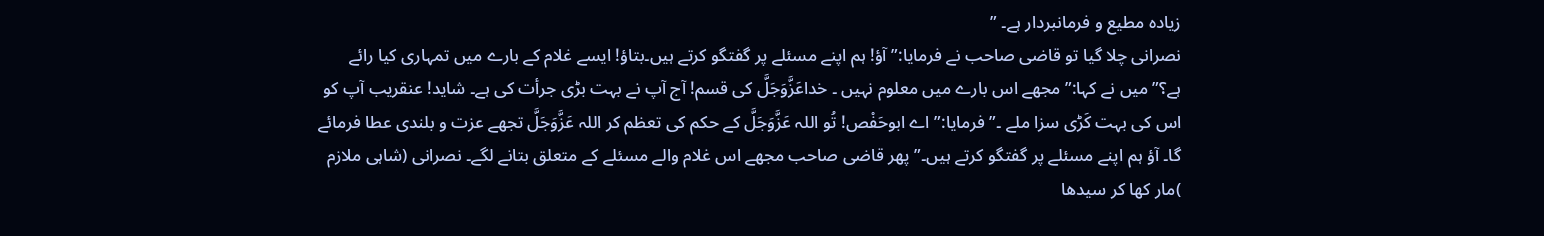زیادہ مطیع و فرمانبردار ہے۔ ”
نصرانی چلا گیا تو قاضی صاحب نے فرمایا:” آؤ! ہم اپنے مسئلے پر گفتگو کرتے ہیں۔بتاؤ! ایسے غلام کے بارے میں تمہاری کیا رائے ہے؟”میں نے کہا:”مجھے اس بارے میں معلوم نہیں ۔ خداعَزَّوَجَلَّ کی قسم! آج آپ نے بہت بڑی جرأت کی ہے۔ شاید! عنقریب آپ کو اس کی بہت کَڑی سزا ملے ۔” فرمایا:” اے ابوحَفْص! تُو اللہ عَزَّوَجَلَّ کے حکم کی تعظم کر اللہ عَزَّوَجَلَّ تجھے عزت و بلندی عطا فرمائے گا۔ آؤ ہم اپنے مسئلے پر گفتگو کرتے ہیں۔” پھر قاضی صاحب مجھے اس غلام والے مسئلے کے متعلق بتانے لگے۔ نصرانی (شاہی ملازم )مار کھا کر سیدھا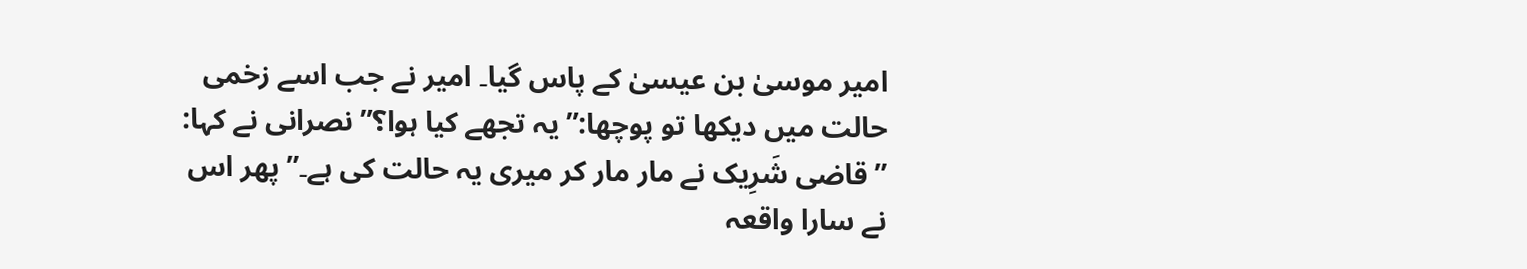امیر موسیٰ بن عیسیٰ کے پاس گیا۔ امیر نے جب اسے زخمی حالت میں دیکھا تو پوچھا:”یہ تجھے کیا ہوا؟” نصرانی نے کہا: ”قاضی شَرِیک نے مار مار کر میری یہ حالت کی ہے۔” پھر اس نے سارا واقعہ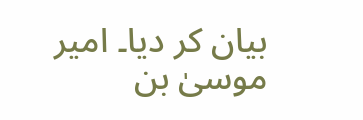بیان کر دیا۔ امیر موسیٰ بن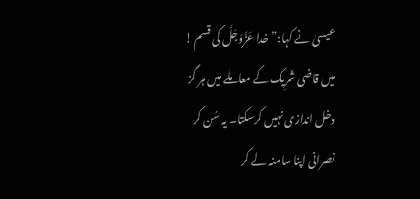عیسیٰ نے کہا:” خدا عَزَّوَجَلَّ کی قسم ! میں قاضی شَرِیک کے معاملے میں ہر گز دخل اندازی نہیں کرسکتا۔ یہ سُن کر نصرانی اپنا سامنہ لے کر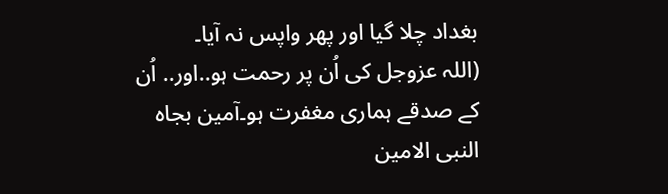بغداد چلا گیا اور پھر واپس نہ آيا۔
(اللہ عزوجل کی اُن پر رحمت ہو..اور.. اُن کے صدقے ہماری مغفرت ہو۔آمین بجاہ النبی الامین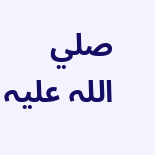صلي اللہ عليہ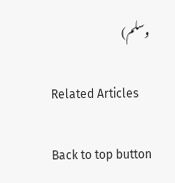وسلم)

Related Articles

Back to top button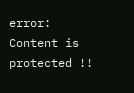error: Content is protected !!